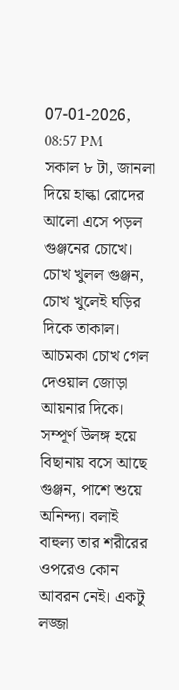07-01-2026, 08:57 PM
সকাল ৮ টা, জানলা দিয়ে হাল্কা রোদের আলো এসে পড়ল গুঞ্জনের চোখে। চোখ খুলল গুঞ্জন, চোখ খুলেই ঘড়ির দিকে তাকাল। আচমকা চোখ গেল দেওয়াল জোড়া আয়নার দিকে। সম্পূর্ণ উলঙ্গ হয়ে বিছানায় বসে আছে গুঞ্জন, পাশে শুয়ে অনিন্দ্য। বলাই বাহুল্য তার শরীরের ওপরেও কোন আবরন নেই। একটু লজ্জা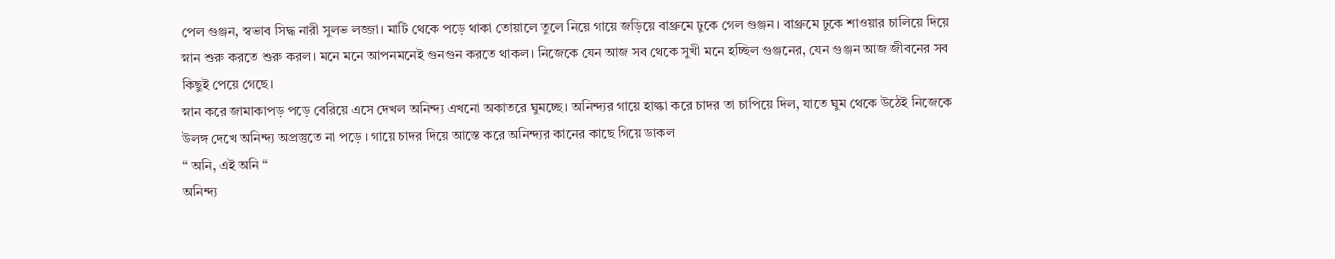পেল গুঞ্জন, স্বভাব সিদ্ধ নারী সুলভ লজ্জা। মাটি থেকে পড়ে থাকা তোয়ালে তুলে নিয়ে গায়ে জড়িয়ে বাথ্রুমে ঢুকে গেল গুঞ্জন। বাথ্রুমে ঢুকে শাওয়ার চালিয়ে দিয়ে স্নান শুরু করতে শুরু করল। মনে মনে আপনমনেই গুনগুন করতে থাকল। নিজেকে যেন আজ সব থেকে সুখী মনে হচ্ছিল গুঞ্জনের, যেন গুঞ্জন আজ জীবনের সব কিছুই পেয়ে গেছে।
স্নান করে জামাকাপড় পড়ে বেরিয়ে এসে দেখল অনিন্দ্য এখনো অকাতরে ঘুমচ্ছে। অনিন্দ্যর গায়ে হাল্কা করে চাদর তা চাপিয়ে দিল, যাতে ঘুম থেকে উঠেই নিজেকে উলঙ্গ দেখে অনিন্দ্য অপ্রস্তুতে না পড়ে । গায়ে চাদর দিয়ে আস্তে করে অনিন্দ্যর কানের কাছে গিয়ে ডাকল
“ অনি, এই অনি “
অনিন্দ্য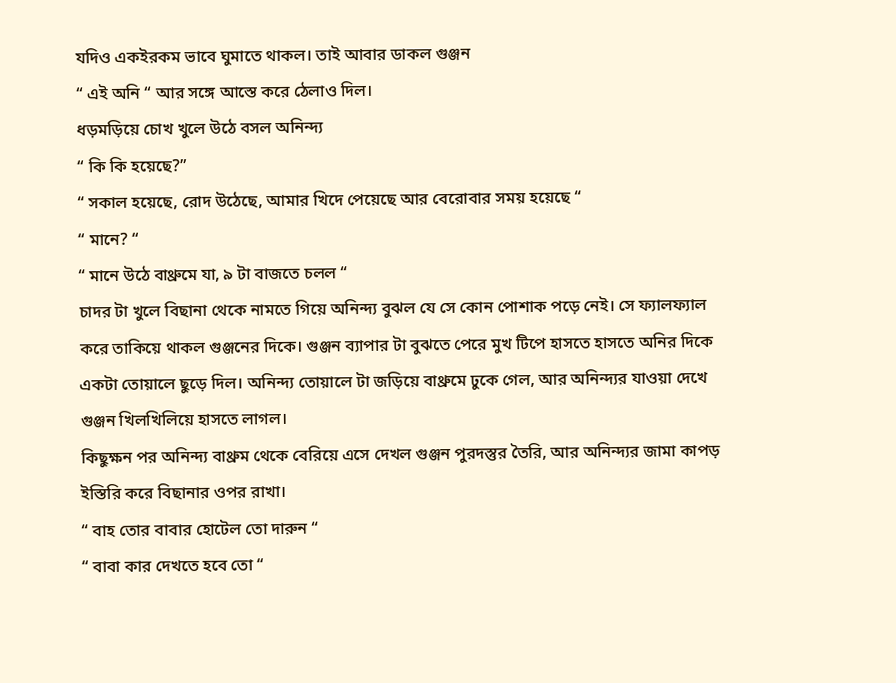যদিও একইরকম ভাবে ঘুমাতে থাকল। তাই আবার ডাকল গুঞ্জন
“ এই অনি “ আর সঙ্গে আস্তে করে ঠেলাও দিল।
ধড়মড়িয়ে চোখ খুলে উঠে বসল অনিন্দ্য
“ কি কি হয়েছে?”
“ সকাল হয়েছে, রোদ উঠেছে, আমার খিদে পেয়েছে আর বেরোবার সময় হয়েছে “
“ মানে? “
“ মানে উঠে বাথ্রুমে যা, ৯ টা বাজতে চলল “
চাদর টা খুলে বিছানা থেকে নামতে গিয়ে অনিন্দ্য বুঝল যে সে কোন পোশাক পড়ে নেই। সে ফ্যালফ্যাল করে তাকিয়ে থাকল গুঞ্জনের দিকে। গুঞ্জন ব্যাপার টা বুঝতে পেরে মুখ টিপে হাসতে হাসতে অনির দিকে একটা তোয়ালে ছুড়ে দিল। অনিন্দ্য তোয়ালে টা জড়িয়ে বাথ্রুমে ঢুকে গেল, আর অনিন্দ্যর যাওয়া দেখে গুঞ্জন খিলখিলিয়ে হাসতে লাগল।
কিছুক্ষন পর অনিন্দ্য বাথ্রুম থেকে বেরিয়ে এসে দেখল গুঞ্জন পুরদস্তুর তৈরি, আর অনিন্দ্যর জামা কাপড় ইস্তিরি করে বিছানার ওপর রাখা।
“ বাহ তোর বাবার হোটেল তো দারুন “
“ বাবা কার দেখতে হবে তো “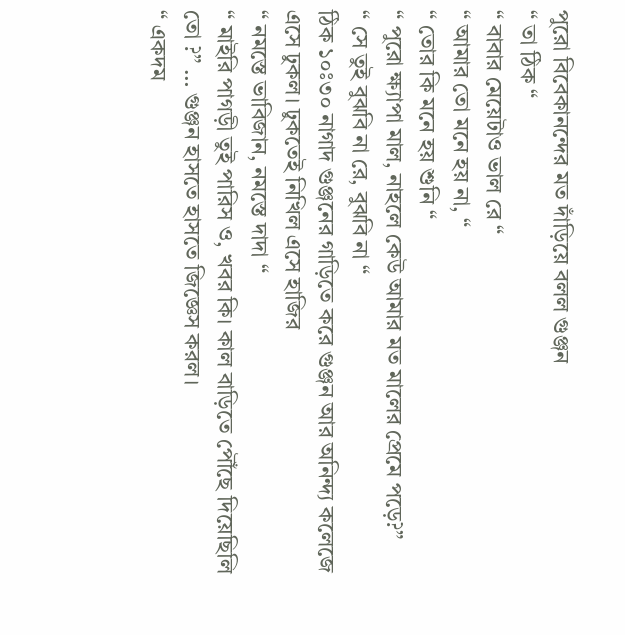পুরো বিবেকানন্দের মত দাঁড়িয়ে বলল গুঞ্জন
“ তা ঠিক “
“ বাবার মেয়েটাও ভাল রে “
“ আমার তো মনে হয় না, “
“ তোর কি মনে হয় শুনি “
“ পুরো ক্ষ্যাপা মাল, নাহলে কেউ আমার মত মালের প্রেমে পড়ে?”
“ সে তুই বুঝবি না রে, বুঝবি না “
ঠিক ১০ঃ৩০ নাগাদ গুঞ্জনের গাড়িতে করে গুঞ্জন আর অনিন্দ্য কলেজে এসে ঢুকল। ঢুকতেই নিখিল এসে হাজির
“ নমস্তে ভাবিজান, নমস্তে দাদা “
“ মাইরি পাগড়ী তুই পারিস ও, খবর কি। কাল বাড়িতে পৌঁছে দিয়েছিলি তো ?” … গুঞ্জন হাসতে হাসতে জিজ্ঞেস করল।
“ একদম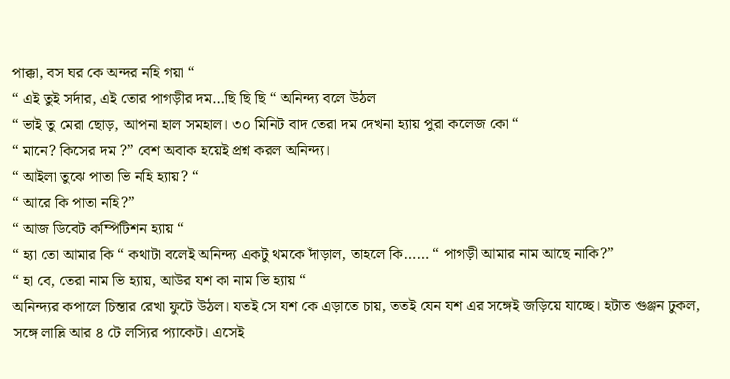পাক্কা, বস ঘর কে অন্দর নহি গয়া “
“ এই তুই সর্দার, এই তোর পাগড়ীর দম…ছি ছি ছি “ অনিন্দ্য বলে উঠল
“ ভাই তু মেরা ছোড়, আপনা হাল সমহাল। ৩০ মিনিট বাদ তেরা দম দেখনা হ্যায় পুরা কলেজ কো “
“ মানে? কিসের দম ?” বেশ অবাক হয়েই প্রশ্ন করল অনিন্দ্য।
“ আইলা তুঝে পাতা ভি নহি হ্যায়? “
“ আরে কি পাতা নহি?”
“ আজ ডিবেট কম্পিটিশন হ্যায় “
“ হ্যা তো আমার কি “ কথাটা বলেই অনিন্দ্য একটু থমকে দাঁড়াল, তাহলে কি…… “ পাগড়ী আমার নাম আছে নাকি?”
“ হা বে, তেরা নাম ভি হ্যায়, আউর যশ কা নাম ভি হ্যায় “
অনিন্দ্যর কপালে চিন্তার রেখা ফুটে উঠল। যতই সে যশ কে এড়াতে চায়, ততই যেন যশ এর সঙ্গেই জড়িয়ে যাচ্ছে। হটাত গুঞ্জন ঢুকল, সঙ্গে লাভ্লি আর ৪ টে লস্যির প্যাকেট। এসেই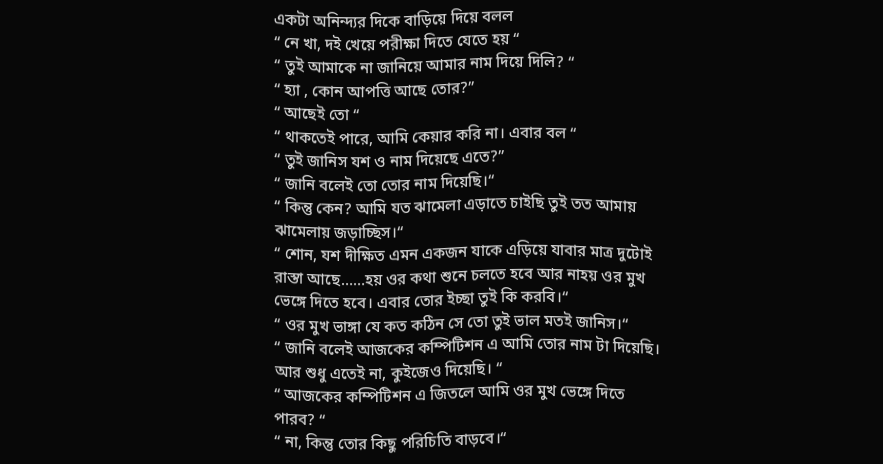একটা অনিন্দ্যর দিকে বাড়িয়ে দিয়ে বলল
“ নে খা, দই খেয়ে পরীক্ষা দিতে যেতে হয় “
“ তুই আমাকে না জানিয়ে আমার নাম দিয়ে দিলি? “
“ হ্যা , কোন আপত্তি আছে তোর?”
“ আছেই তো “
“ থাকতেই পারে, আমি কেয়ার করি না। এবার বল “
“ তুই জানিস যশ ও নাম দিয়েছে এতে?”
“ জানি বলেই তো তোর নাম দিয়েছি।“
“ কিন্তু কেন? আমি যত ঝামেলা এড়াতে চাইছি তুই তত আমায় ঝামেলায় জড়াচ্ছিস।“
“ শোন, যশ দীক্ষিত এমন একজন যাকে এড়িয়ে যাবার মাত্র দুটোই রাস্তা আছে……হয় ওর কথা শুনে চলতে হবে আর নাহয় ওর মুখ ভেঙ্গে দিতে হবে। এবার তোর ইচ্ছা তুই কি করবি।“
“ ওর মুখ ভাঙ্গা যে কত কঠিন সে তো তুই ভাল মতই জানিস।“
“ জানি বলেই আজকের কম্পিটিশন এ আমি তোর নাম টা দিয়েছি। আর শুধু এতেই না, কুইজেও দিয়েছি। “
“ আজকের কম্পিটিশন এ জিতলে আমি ওর মুখ ভেঙ্গে দিতে পারব? “
“ না, কিন্তু তোর কিছু পরিচিতি বাড়বে।“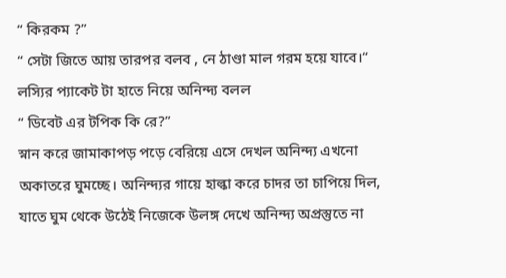“ কিরকম ?”
“ সেটা জিতে আয় তারপর বলব , নে ঠাণ্ডা মাল গরম হয়ে যাবে।“
লস্যির প্যাকেট টা হাতে নিয়ে অনিন্দ্য বলল
“ ডিবেট এর টপিক কি রে?”
স্নান করে জামাকাপড় পড়ে বেরিয়ে এসে দেখল অনিন্দ্য এখনো অকাতরে ঘুমচ্ছে। অনিন্দ্যর গায়ে হাল্কা করে চাদর তা চাপিয়ে দিল, যাতে ঘুম থেকে উঠেই নিজেকে উলঙ্গ দেখে অনিন্দ্য অপ্রস্তুতে না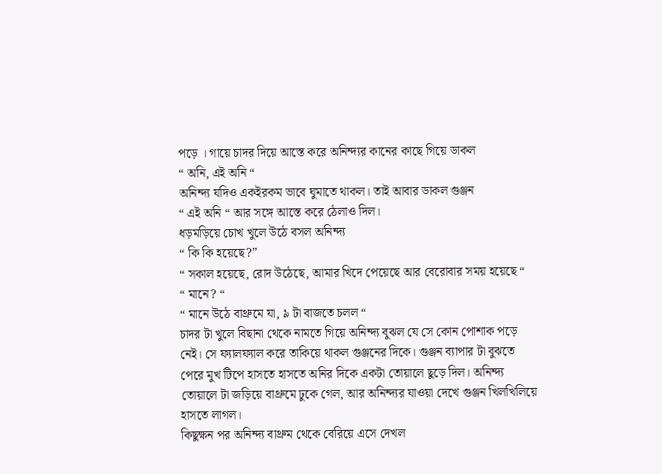পড়ে । গায়ে চাদর দিয়ে আস্তে করে অনিন্দ্যর কানের কাছে গিয়ে ডাকল
“ অনি, এই অনি “
অনিন্দ্য যদিও একইরকম ভাবে ঘুমাতে থাকল। তাই আবার ডাকল গুঞ্জন
“ এই অনি “ আর সঙ্গে আস্তে করে ঠেলাও দিল।
ধড়মড়িয়ে চোখ খুলে উঠে বসল অনিন্দ্য
“ কি কি হয়েছে?”
“ সকাল হয়েছে, রোদ উঠেছে, আমার খিদে পেয়েছে আর বেরোবার সময় হয়েছে “
“ মানে? “
“ মানে উঠে বাথ্রুমে যা, ৯ টা বাজতে চলল “
চাদর টা খুলে বিছানা থেকে নামতে গিয়ে অনিন্দ্য বুঝল যে সে কোন পোশাক পড়ে নেই। সে ফ্যালফ্যাল করে তাকিয়ে থাকল গুঞ্জনের দিকে। গুঞ্জন ব্যাপার টা বুঝতে পেরে মুখ টিপে হাসতে হাসতে অনির দিকে একটা তোয়ালে ছুড়ে দিল। অনিন্দ্য তোয়ালে টা জড়িয়ে বাথ্রুমে ঢুকে গেল, আর অনিন্দ্যর যাওয়া দেখে গুঞ্জন খিলখিলিয়ে হাসতে লাগল।
কিছুক্ষন পর অনিন্দ্য বাথ্রুম থেকে বেরিয়ে এসে দেখল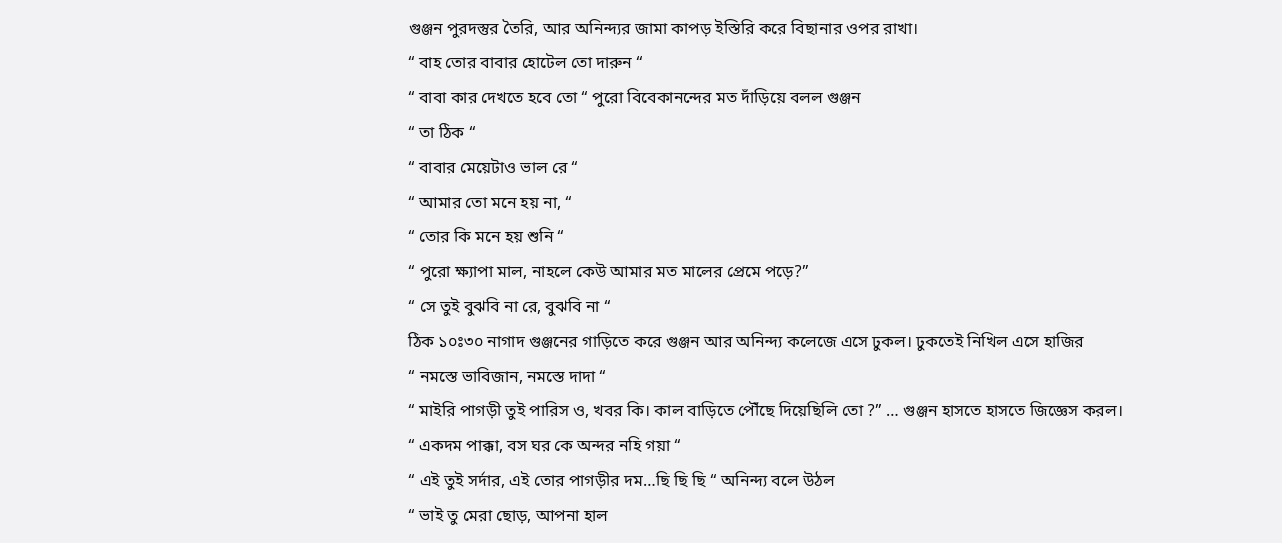গুঞ্জন পুরদস্তুর তৈরি, আর অনিন্দ্যর জামা কাপড় ইস্তিরি করে বিছানার ওপর রাখা।
“ বাহ তোর বাবার হোটেল তো দারুন “
“ বাবা কার দেখতে হবে তো “ পুরো বিবেকানন্দের মত দাঁড়িয়ে বলল গুঞ্জন
“ তা ঠিক “
“ বাবার মেয়েটাও ভাল রে “
“ আমার তো মনে হয় না, “
“ তোর কি মনে হয় শুনি “
“ পুরো ক্ষ্যাপা মাল, নাহলে কেউ আমার মত মালের প্রেমে পড়ে?”
“ সে তুই বুঝবি না রে, বুঝবি না “
ঠিক ১০ঃ৩০ নাগাদ গুঞ্জনের গাড়িতে করে গুঞ্জন আর অনিন্দ্য কলেজে এসে ঢুকল। ঢুকতেই নিখিল এসে হাজির
“ নমস্তে ভাবিজান, নমস্তে দাদা “
“ মাইরি পাগড়ী তুই পারিস ও, খবর কি। কাল বাড়িতে পৌঁছে দিয়েছিলি তো ?” … গুঞ্জন হাসতে হাসতে জিজ্ঞেস করল।
“ একদম পাক্কা, বস ঘর কে অন্দর নহি গয়া “
“ এই তুই সর্দার, এই তোর পাগড়ীর দম…ছি ছি ছি “ অনিন্দ্য বলে উঠল
“ ভাই তু মেরা ছোড়, আপনা হাল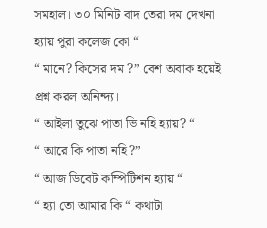সমহাল। ৩০ মিনিট বাদ তেরা দম দেখনা হ্যায় পুরা কলেজ কো “
“ মানে? কিসের দম ?” বেশ অবাক হয়েই প্রশ্ন করল অনিন্দ্য।
“ আইলা তুঝে পাতা ভি নহি হ্যায়? “
“ আরে কি পাতা নহি?”
“ আজ ডিবেট কম্পিটিশন হ্যায় “
“ হ্যা তো আমার কি “ কথাটা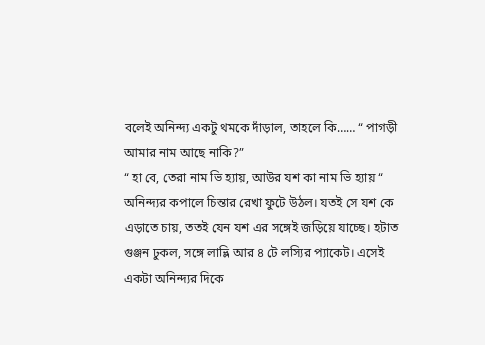বলেই অনিন্দ্য একটু থমকে দাঁড়াল, তাহলে কি…… “ পাগড়ী আমার নাম আছে নাকি?”
“ হা বে, তেরা নাম ভি হ্যায়, আউর যশ কা নাম ভি হ্যায় “
অনিন্দ্যর কপালে চিন্তার রেখা ফুটে উঠল। যতই সে যশ কে এড়াতে চায়, ততই যেন যশ এর সঙ্গেই জড়িয়ে যাচ্ছে। হটাত গুঞ্জন ঢুকল, সঙ্গে লাভ্লি আর ৪ টে লস্যির প্যাকেট। এসেই একটা অনিন্দ্যর দিকে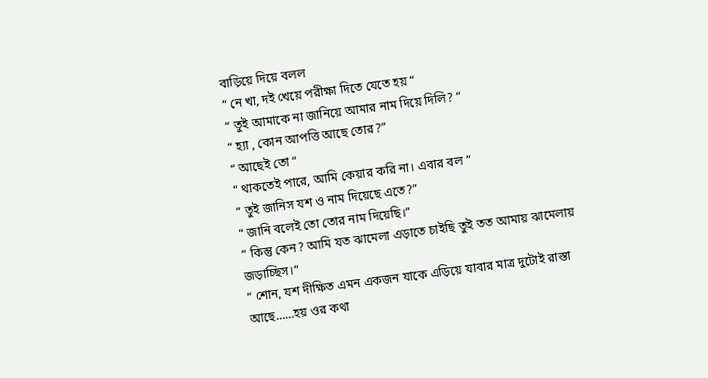বাড়িয়ে দিয়ে বলল
“ নে খা, দই খেয়ে পরীক্ষা দিতে যেতে হয় “
“ তুই আমাকে না জানিয়ে আমার নাম দিয়ে দিলি? “
“ হ্যা , কোন আপত্তি আছে তোর?”
“ আছেই তো “
“ থাকতেই পারে, আমি কেয়ার করি না। এবার বল “
“ তুই জানিস যশ ও নাম দিয়েছে এতে?”
“ জানি বলেই তো তোর নাম দিয়েছি।“
“ কিন্তু কেন? আমি যত ঝামেলা এড়াতে চাইছি তুই তত আমায় ঝামেলায় জড়াচ্ছিস।“
“ শোন, যশ দীক্ষিত এমন একজন যাকে এড়িয়ে যাবার মাত্র দুটোই রাস্তা আছে……হয় ওর কথা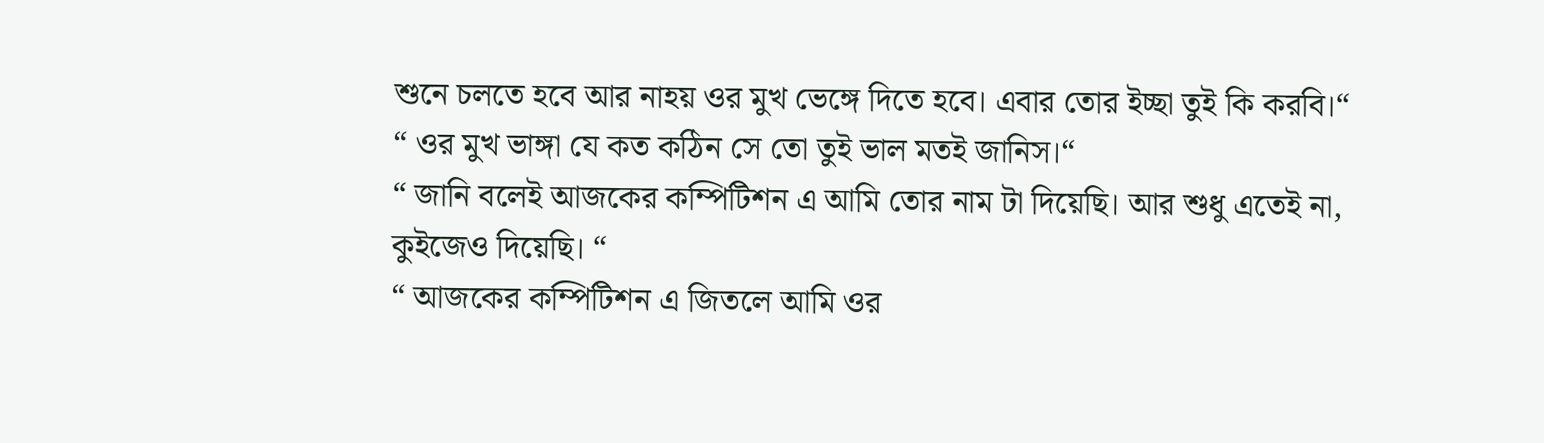শুনে চলতে হবে আর নাহয় ওর মুখ ভেঙ্গে দিতে হবে। এবার তোর ইচ্ছা তুই কি করবি।“
“ ওর মুখ ভাঙ্গা যে কত কঠিন সে তো তুই ভাল মতই জানিস।“
“ জানি বলেই আজকের কম্পিটিশন এ আমি তোর নাম টা দিয়েছি। আর শুধু এতেই না, কুইজেও দিয়েছি। “
“ আজকের কম্পিটিশন এ জিতলে আমি ওর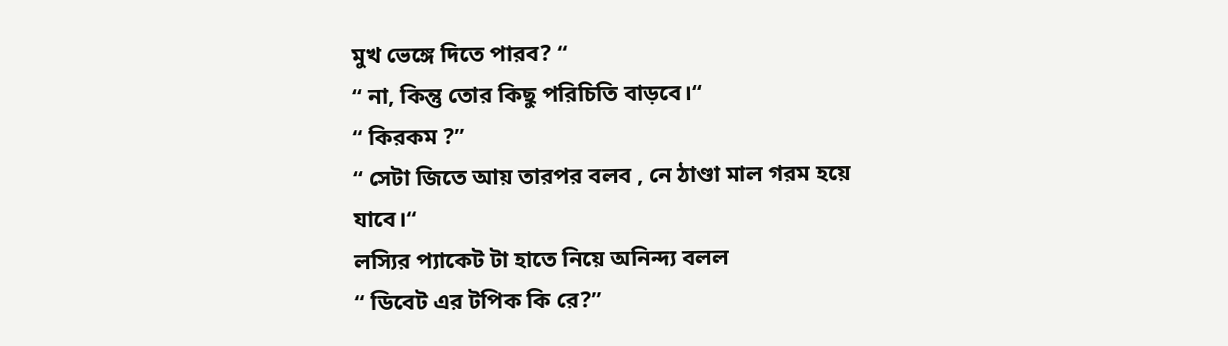মুখ ভেঙ্গে দিতে পারব? “
“ না, কিন্তু তোর কিছু পরিচিতি বাড়বে।“
“ কিরকম ?”
“ সেটা জিতে আয় তারপর বলব , নে ঠাণ্ডা মাল গরম হয়ে যাবে।“
লস্যির প্যাকেট টা হাতে নিয়ে অনিন্দ্য বলল
“ ডিবেট এর টপিক কি রে?”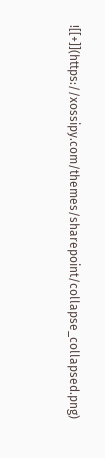![[+]](https://xossipy.com/themes/sharepoint/collapse_collapsed.png)